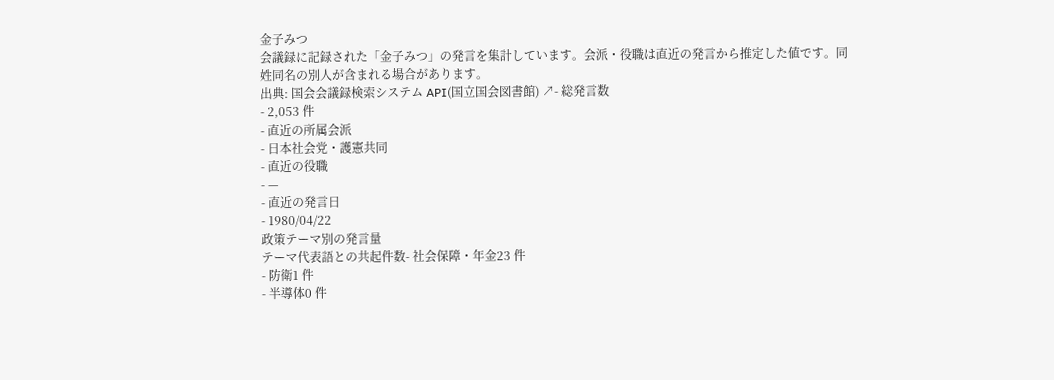金子みつ
会議録に記録された「金子みつ」の発言を集計しています。会派・役職は直近の発言から推定した値です。同姓同名の別人が含まれる場合があります。
出典: 国会会議録検索システム API(国立国会図書館) ↗- 総発言数
- 2,053 件
- 直近の所属会派
- 日本社会党・護憲共同
- 直近の役職
- —
- 直近の発言日
- 1980/04/22
政策テーマ別の発言量
テーマ代表語との共起件数- 社会保障・年金23 件
- 防衛1 件
- 半導体0 件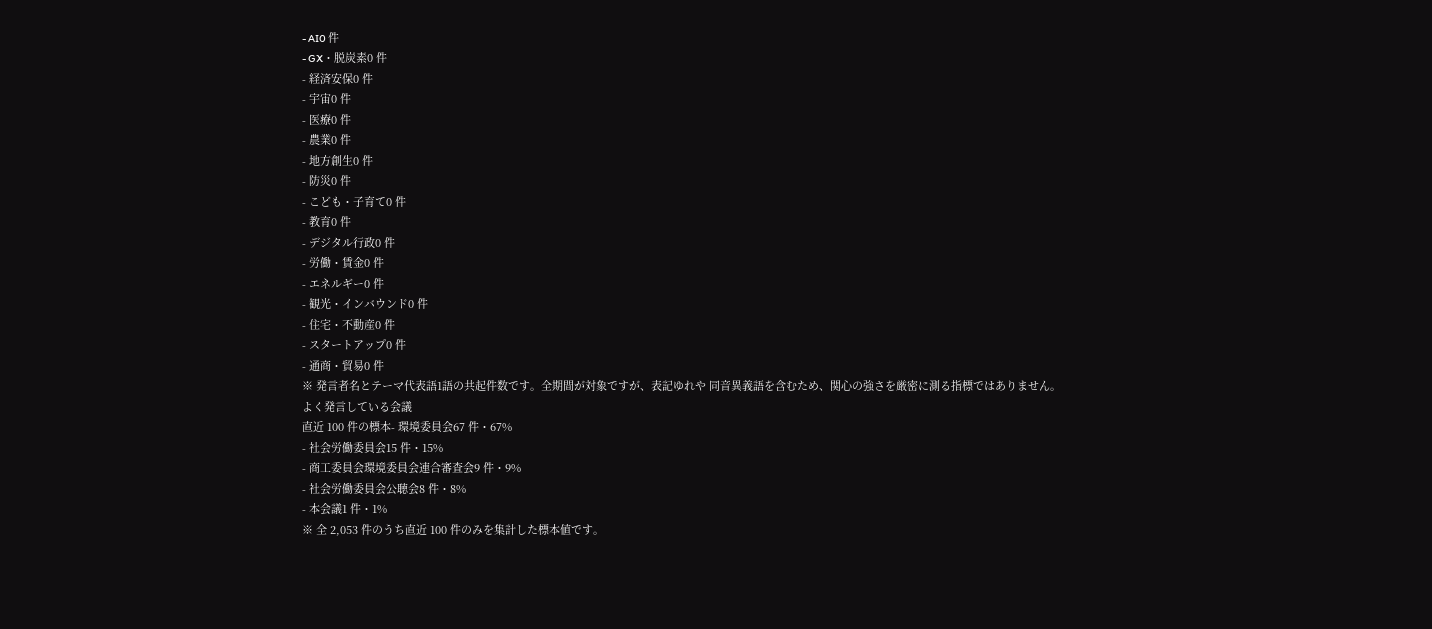- AI0 件
- GX・脱炭素0 件
- 経済安保0 件
- 宇宙0 件
- 医療0 件
- 農業0 件
- 地方創生0 件
- 防災0 件
- こども・子育て0 件
- 教育0 件
- デジタル行政0 件
- 労働・賃金0 件
- エネルギー0 件
- 観光・インバウンド0 件
- 住宅・不動産0 件
- スタートアップ0 件
- 通商・貿易0 件
※ 発言者名とテーマ代表語1語の共起件数です。全期間が対象ですが、表記ゆれや 同音異義語を含むため、関心の強さを厳密に測る指標ではありません。
よく発言している会議
直近 100 件の標本- 環境委員会67 件・67%
- 社会労働委員会15 件・15%
- 商工委員会環境委員会連合審査会9 件・9%
- 社会労働委員会公聴会8 件・8%
- 本会議1 件・1%
※ 全 2,053 件のうち直近 100 件のみを集計した標本値です。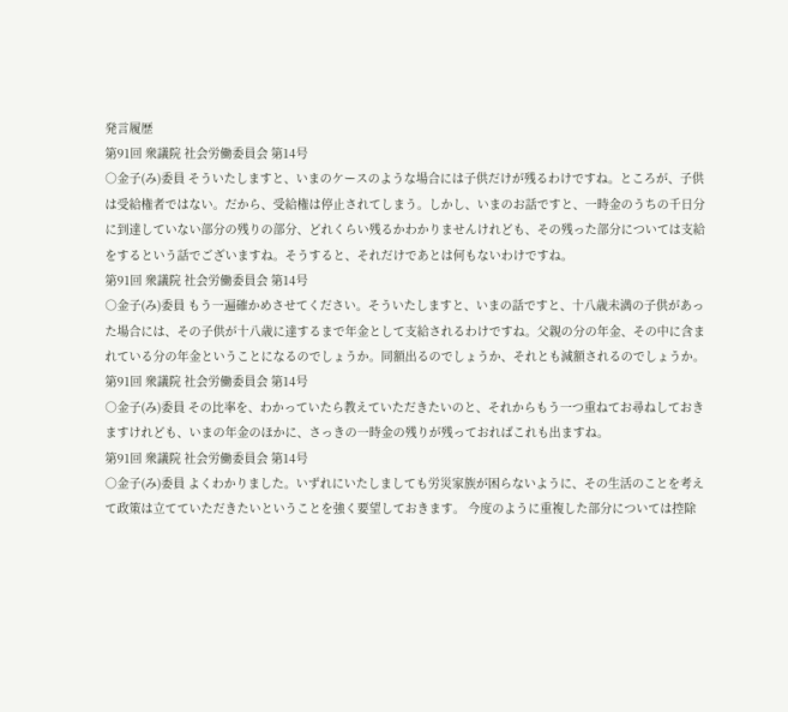発言履歴
第91回 衆議院 社会労働委員会 第14号
○金子(み)委員 そういたしますと、いまのケースのような場合には子供だけが残るわけですね。ところが、子供は受給権者ではない。だから、受給権は停止されてしまう。しかし、いまのお話ですと、一時金のうちの千日分に到達していない部分の残りの部分、どれくらい残るかわかりませんけれども、その残った部分については支給をするという話でございますね。そうすると、それだけであとは何もないわけですね。
第91回 衆議院 社会労働委員会 第14号
○金子(み)委員 もう一遍確かめさせてください。そういたしますと、いまの話ですと、十八歳未満の子供があった場合には、その子供が十八歳に達するまで年金として支給されるわけですね。父親の分の年金、その中に含まれている分の年金ということになるのでしょうか。同額出るのでしょうか、それとも減額されるのでしょうか。
第91回 衆議院 社会労働委員会 第14号
○金子(み)委員 その比率を、わかっていたら教えていただきたいのと、それからもう一つ重ねてお尋ねしておきますけれども、いまの年金のほかに、さっきの一時金の残りが残っておればこれも出ますね。
第91回 衆議院 社会労働委員会 第14号
○金子(み)委員 よくわかりました。いずれにいたしましても労災家族が困らないように、その生活のことを考えて政策は立てていただきたいということを強く要望しておきます。 今度のように重複した部分については控除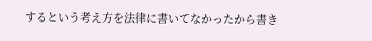するという考え方を法律に書いてなかったから書き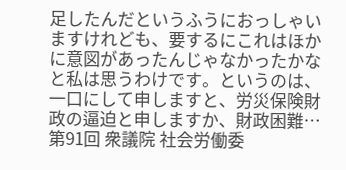足したんだというふうにおっしゃいますけれども、要するにこれはほかに意図があったんじゃなかったかなと私は思うわけです。というのは、一口にして申しますと、労災保険財政の逼迫と申しますか、財政困難…
第91回 衆議院 社会労働委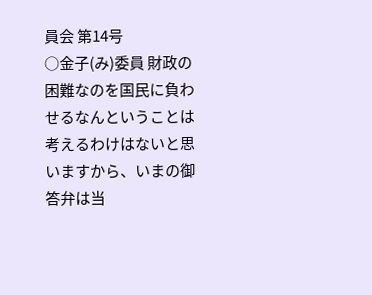員会 第14号
○金子(み)委員 財政の困難なのを国民に負わせるなんということは考えるわけはないと思いますから、いまの御答弁は当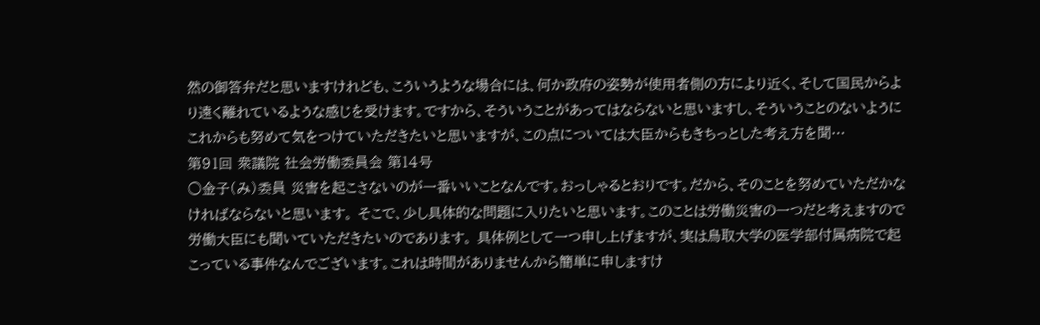然の御答弁だと思いますけれども、こういうような場合には、何か政府の姿勢が使用者側の方により近く、そして国民からより遠く離れているような感じを受けます。ですから、そういうことがあってはならないと思いますし、そういうことのないようにこれからも努めて気をつけていただきたいと思いますが、この点については大臣からもきちっとした考え方を聞…
第91回 衆議院 社会労働委員会 第14号
○金子(み)委員 災害を起こさないのが一番いいことなんです。おっしゃるとおりです。だから、そのことを努めていただかなければならないと思います。 そこで、少し具体的な問題に入りたいと思います。このことは労働災害の一つだと考えますので労働大臣にも聞いていただきたいのであります。 具体例として一つ申し上げますが、実は鳥取大学の医学部付属病院で起こっている事件なんでございます。これは時間がありませんから簡単に申しますけ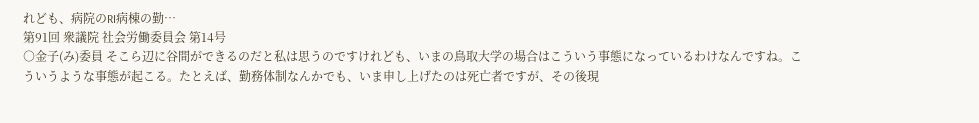れども、病院のRI病棟の勤…
第91回 衆議院 社会労働委員会 第14号
○金子(み)委員 そこら辺に谷間ができるのだと私は思うのですけれども、いまの鳥取大学の場合はこういう事態になっているわけなんですね。こういうような事態が起こる。たとえば、勤務体制なんかでも、いま申し上げたのは死亡者ですが、その後現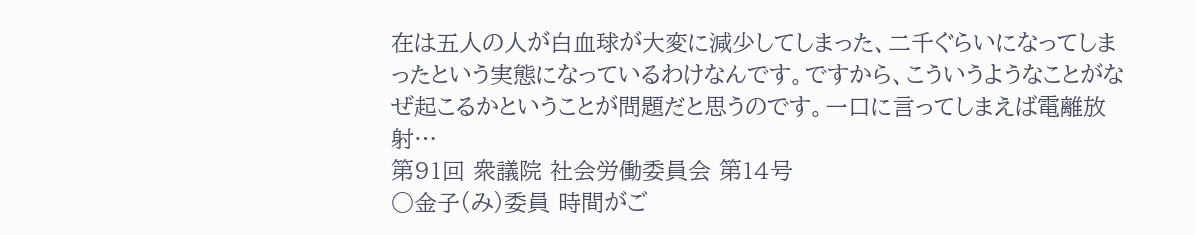在は五人の人が白血球が大変に減少してしまった、二千ぐらいになってしまったという実態になっているわけなんです。ですから、こういうようなことがなぜ起こるかということが問題だと思うのです。一口に言ってしまえば電離放射…
第91回 衆議院 社会労働委員会 第14号
○金子(み)委員 時間がご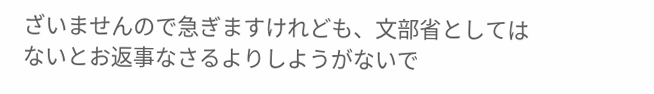ざいませんので急ぎますけれども、文部省としてはないとお返事なさるよりしようがないで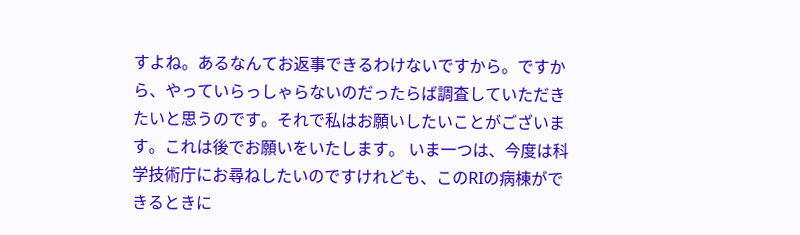すよね。あるなんてお返事できるわけないですから。ですから、やっていらっしゃらないのだったらば調査していただきたいと思うのです。それで私はお願いしたいことがございます。これは後でお願いをいたします。 いま一つは、今度は科学技術庁にお尋ねしたいのですけれども、このRIの病棟ができるときに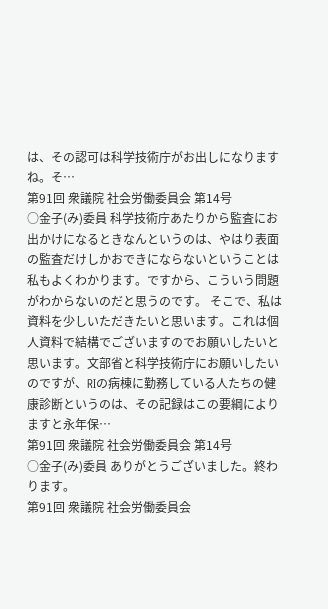は、その認可は科学技術庁がお出しになりますね。そ…
第91回 衆議院 社会労働委員会 第14号
○金子(み)委員 科学技術庁あたりから監査にお出かけになるときなんというのは、やはり表面の監査だけしかおできにならないということは私もよくわかります。ですから、こういう問題がわからないのだと思うのです。 そこで、私は資料を少しいただきたいと思います。これは個人資料で結構でございますのでお願いしたいと思います。文部省と科学技術庁にお願いしたいのですが、RIの病棟に勤務している人たちの健康診断というのは、その記録はこの要綱によりますと永年保…
第91回 衆議院 社会労働委員会 第14号
○金子(み)委員 ありがとうございました。終わります。
第91回 衆議院 社会労働委員会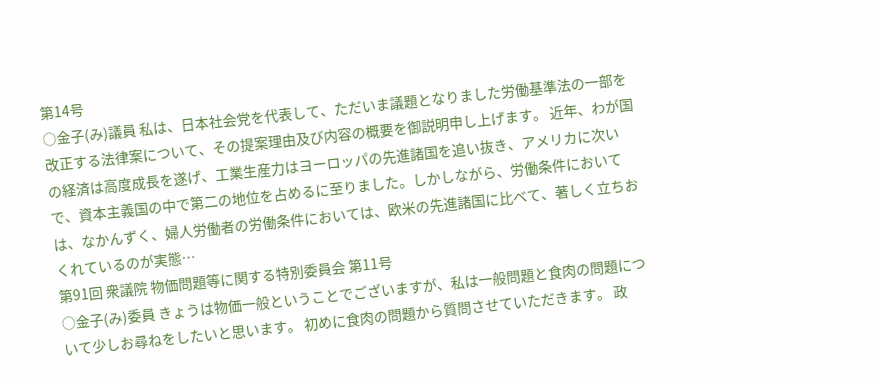第14号
○金子(み)議員 私は、日本社会党を代表して、ただいま議題となりました労働基準法の一部を改正する法律案について、その提案理由及び内容の概要を御説明申し上げます。 近年、わが国の経済は高度成長を遂げ、工業生産力はヨーロッパの先進諸国を追い抜き、アメリカに次いで、資本主義国の中で第二の地位を占めるに至りました。しかしながら、労働条件においては、なかんずく、婦人労働者の労働条件においては、欧米の先進諸国に比べて、著しく立ちおくれているのが実態…
第91回 衆議院 物価問題等に関する特別委員会 第11号
○金子(み)委員 きょうは物価一般ということでございますが、私は一般問題と食肉の問題について少しお尋ねをしたいと思います。 初めに食肉の問題から質問させていただきます。 政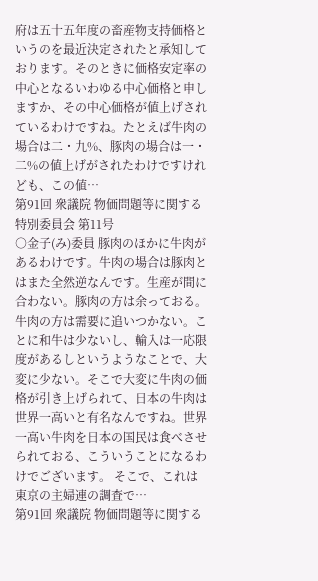府は五十五年度の畜産物支持価格というのを最近決定されたと承知しております。そのときに価格安定率の中心となるいわゆる中心価格と申しますか、その中心価格が値上げされているわけですね。たとえば牛肉の場合は二・九%、豚肉の場合は一・二%の値上げがされたわけですけれども、この値…
第91回 衆議院 物価問題等に関する特別委員会 第11号
○金子(み)委員 豚肉のほかに牛肉があるわけです。牛肉の場合は豚肉とはまた全然逆なんです。生産が間に合わない。豚肉の方は余っておる。牛肉の方は需要に追いつかない。ことに和牛は少ないし、輸入は一応限度があるしというようなことで、大変に少ない。そこで大変に牛肉の価格が引き上げられて、日本の牛肉は世界一高いと有名なんですね。世界一高い牛肉を日本の国民は食べさせられておる、こういうことになるわけでございます。 そこで、これは東京の主婦連の調査で…
第91回 衆議院 物価問題等に関する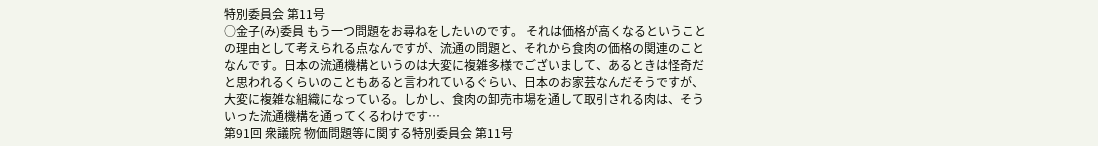特別委員会 第11号
○金子(み)委員 もう一つ問題をお尋ねをしたいのです。 それは価格が高くなるということの理由として考えられる点なんですが、流通の問題と、それから食肉の価格の関連のことなんです。日本の流通機構というのは大変に複雑多様でございまして、あるときは怪奇だと思われるくらいのこともあると言われているぐらい、日本のお家芸なんだそうですが、大変に複雑な組織になっている。しかし、食肉の卸売市場を通して取引される肉は、そういった流通機構を通ってくるわけです…
第91回 衆議院 物価問題等に関する特別委員会 第11号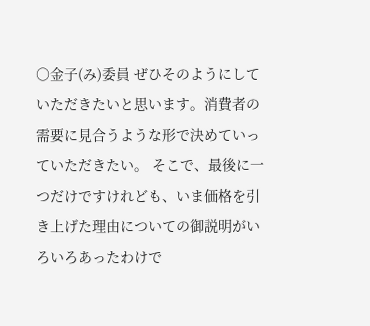○金子(み)委員 ぜひそのようにしていただきたいと思います。消費者の需要に見合うような形で決めていっていただきたい。 そこで、最後に一つだけですけれども、いま価格を引き上げた理由についての御説明がいろいろあったわけで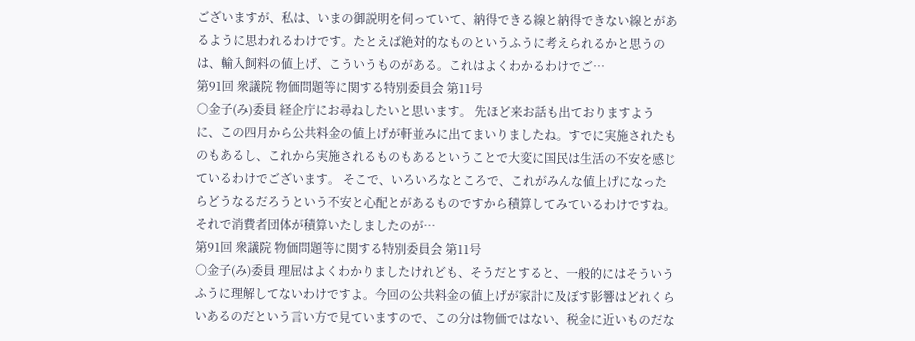ございますが、私は、いまの御説明を伺っていて、納得できる線と納得できない線とがあるように思われるわけです。たとえば絶対的なものというふうに考えられるかと思うのは、輸入飼料の値上げ、こういうものがある。これはよくわかるわけでご…
第91回 衆議院 物価問題等に関する特別委員会 第11号
○金子(み)委員 経企庁にお尋ねしたいと思います。 先ほど来お話も出ておりますように、この四月から公共料金の値上げが軒並みに出てまいりましたね。すでに実施されたものもあるし、これから実施されるものもあるということで大変に国民は生活の不安を感じているわけでございます。 そこで、いろいろなところで、これがみんな値上げになったらどうなるだろうという不安と心配とがあるものですから積算してみているわけですね。それで消費者団体が積算いたしましたのが…
第91回 衆議院 物価問題等に関する特別委員会 第11号
○金子(み)委員 理屈はよくわかりましたけれども、そうだとすると、一般的にはそういうふうに理解してないわけですよ。今回の公共料金の値上げが家計に及ぼす影響はどれくらいあるのだという言い方で見ていますので、この分は物価ではない、税金に近いものだな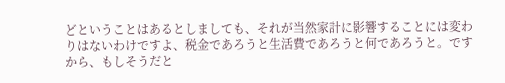どということはあるとしましても、それが当然家計に影響することには変わりはないわけですよ、税金であろうと生活費であろうと何であろうと。ですから、もしそうだと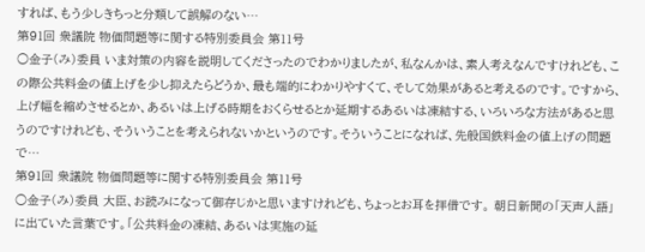すれば、もう少しきちっと分類して誤解のない…
第91回 衆議院 物価問題等に関する特別委員会 第11号
○金子(み)委員 いま対策の内容を説明してくださったのでわかりましたが、私なんかは、素人考えなんですけれども、この際公共料金の値上げを少し抑えたらどうか、最も端的にわかりやすくて、そして効果があると考えるのです。ですから、上げ幅を縮めさせるとか、あるいは上げる時期をおくらせるとか延期するあるいは凍結する、いろいろな方法があると思うのですけれども、そういうことを考えられないかというのです。そういうことになれば、先般国鉄料金の値上げの問題で…
第91回 衆議院 物価問題等に関する特別委員会 第11号
○金子(み)委員 大臣、お読みになって御存じかと思いますけれども、ちょっとお耳を拝借です。 朝日新聞の「天声人語」に出ていた言葉です。「公共料金の凍結、あるいは実施の延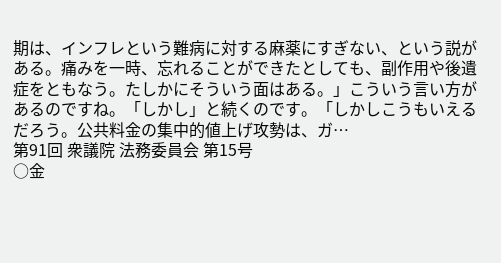期は、インフレという難病に対する麻薬にすぎない、という説がある。痛みを一時、忘れることができたとしても、副作用や後遺症をともなう。たしかにそういう面はある。」こういう言い方があるのですね。「しかし」と続くのです。「しかしこうもいえるだろう。公共料金の集中的値上げ攻勢は、ガ…
第91回 衆議院 法務委員会 第15号
○金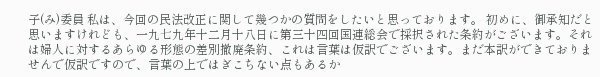子(み)委員 私は、今回の民法改正に関して幾つかの質問をしたいと思っております。 初めに、御承知だと思いますけれども、一九七九年十二月十八日に第三十四回国連総会で採択された条約がございます。それは婦人に対するあらゆる形態の差別撤廃条約、これは言葉は仮訳でございます。まだ本訳ができておりませんで仮訳ですので、言葉の上ではぎこちない点もあるか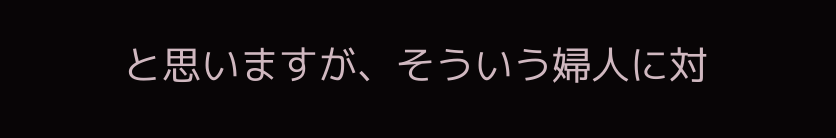と思いますが、そういう婦人に対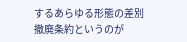するあらゆる形態の差別撤廃条約というのが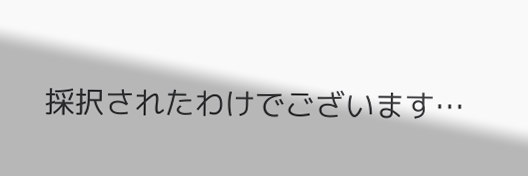採択されたわけでございます…